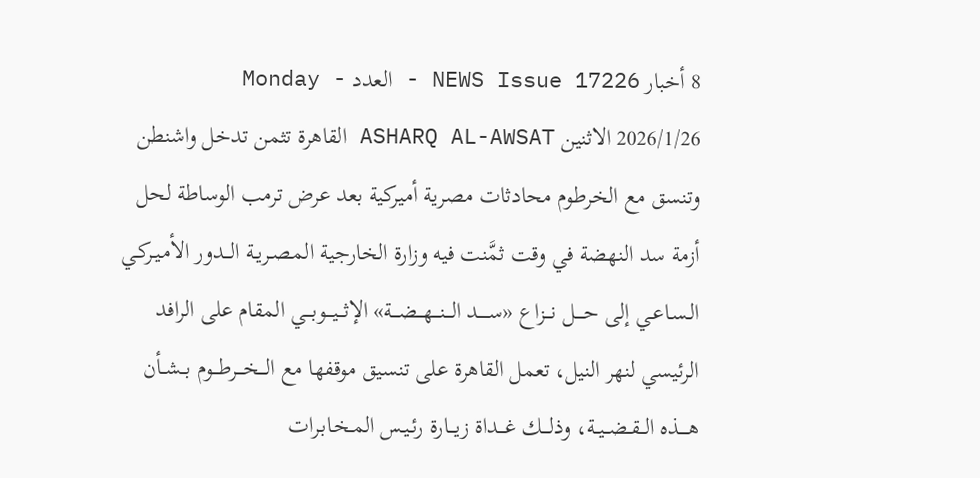8 أخبار NEWS Issue 17226 - العدد Monday - 2026/1/26 الاثنين ASHARQ AL-AWSAT القاهرة تثمن تدخل واشنطن وتنسق مع الخرطوم محادثات مصرية أميركية بعد عرض ترمب الوساطة لحل أزمة سد النهضة في وقت ثمَّنت فيه وزارة الخارجية المـصـريـة الـــدور الأمـيـركـي الـسـاعـي إلى حــــل نـــزاع «ســـــد الـــنـــهـــضـــة» الإثـــيـــوبـــي المقام على الرافد الرئيسي لنهر النيل، تعمل القاهرة على تنسيق موقفها مع الـــخـــرطـــوم بــشــأن هــــذه الــقــضــيــة، وذلـــك غـــداة زيـــارة رئـيـس المـخـابـرات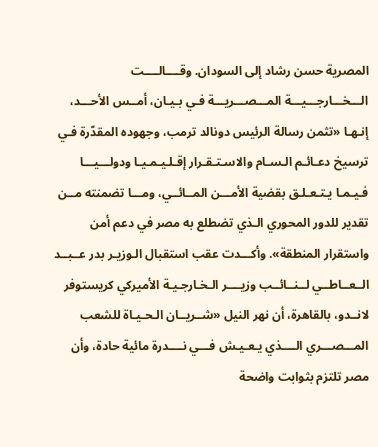المصرية حسن رشاد إلى السودان. وقــــالــــت الـــخـــارجـــيـــة المـــصـــريـــة فـي بـيـان، أمــس الأحـــد، إنـهـا «تثمن رسالة الرئيس دونالد ترمب، وجهوده المقدّرة فـي ترسيخ دعـائـم الـسـام والاسـتـقـرار إقـلـيـمـيـا ودولـــيـــا فـيـمـا يـتـعـلـق بقضية الأمـــن المــائــي، ومـــا تضمنته مــن تقدير للدور المحوري الـذي تضطلع به مصر في دعم أمن واستقرار المنطقة». وأكـــدت عقب استقبال الـوزيـر بدر عــبــد الــعــاطــي لــنــائــب وزيــــر الـخـارجـيـة الأميركي كريستوفر لانــدو، بالقاهرة، أن نهر النيل «شــريــان الـحـيـاة للشعب المـــصـــري الــــذي يـعـيـش فـــي نــــدرة مائية حادة، وأن مصر تلتزم بثوابت واضحة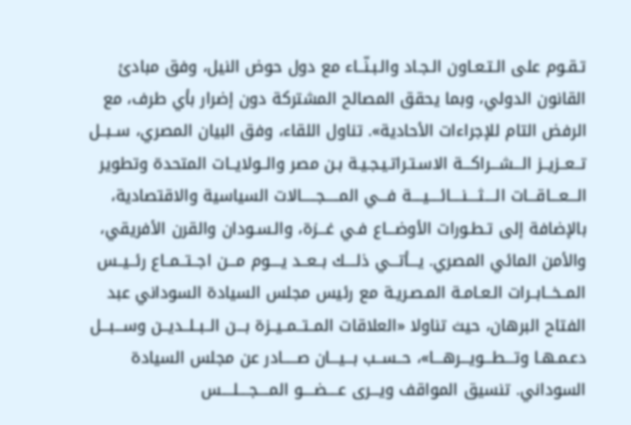تـقـوم على الـتـعـاون الـجـاد والـبـنّــاء مع دول حوض النيل، وفق مبادئ القانون الدولي، وبما يحقق المصالح المشتركة دون إضرار بأي طرف، مع الرفض التام للإجراءات الأحادية». تناول اللقاء، وفق البيان المصري، ســبــل تــعــزيــز الـــشـــراكـــة الاسـتـراتـيـجـيـة بـن مصر والــولايــات المتحدة وتطوير الـــعـــاقـــات الــــثــــنــــائــــيــــة فـــي المـــــجـــــالات السياسية والاقتصادية، بالإضافة إلى تـطـورات الأوضـــاع فـي غـــزة، والـسـودان والقرن الأفريقي، والأمن المائي المصري. يـــأتـــي ذلــــك بــعــد يــــوم مـــن اجــتــمــاع رئــيــس المــخــابــرات الـعـامـة المـصـريـة مع رئيس مجلس السيادة السوداني عبد الفتاح البرهان، حيث تناولا «العلاقات المــتــمــيــزة بـــن الــبــلــديــن وســـبـــل دعـمـهـا وتـــطـــويـــرهـــا»، حــســب بـــيـــان صـــــادر عن مجلس السيادة السوداني. تنسيق المواقف ويـــرى عــــضــــو المــــجــــلــــس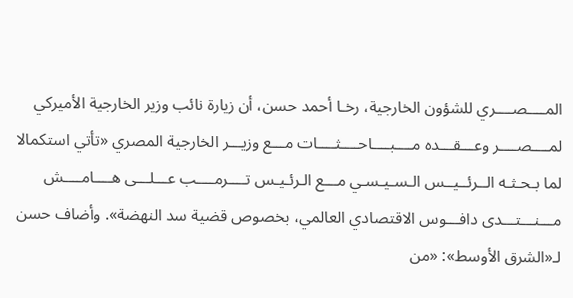المــــصــــري للشؤون الخارجية، رخـا أحمد حسن، أن زيارة نائب وزير الخارجية الأميركي لمــــصــــر وعـــقـــده مــــبــــاحــــثــــات مـــع وزيـــر الخارجية المصري «تأتي استكمالا لما بـحـثـه الــرئــيــس الـسـيـسـي مـــع الـرئـيـس تــــرمــــب عـــلـــى هــــامــــش مـــنـــتـــدى دافـــوس الاقتصادي العالمي، بخصوص قضية سد النهضة». وأضاف حسن لـ«الشرق الأوسط»: «من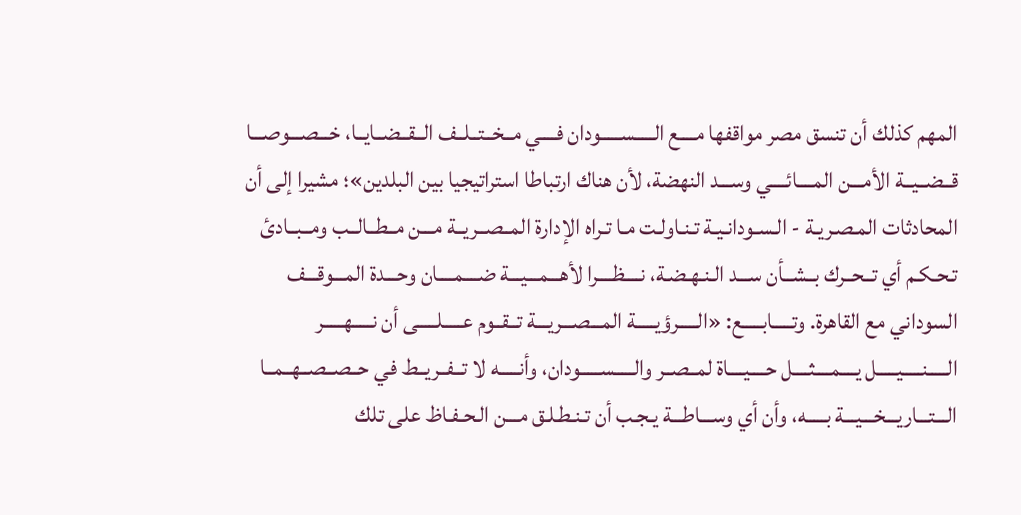المهم كذلك أن تنسق مصر مواقفها مــــع الـــــســـــودان فــــي مــخــتــلــف الــقــضــايــا، خـــصـــوصـــا قــضــيــة الأمـــن المــــائــــي وســـد النهضة، لأن هناك ارتباطا استراتيجيا بين البلدين»؛ مشيرا إلى أن المحادثات المـصـريـة - الـسـودانـيـة تـنـاولـت مـا تـراه الإدارة المــصــريــة مـــن مــطــالــب ومــبــادئ تـحـكـم أي تــحــرك بــشــأن ســـد الـنـهـضـة، نــــظــــرا لأهـــمـــيـــة ضــــمــــان وحـــدة المـــوقـــف السوداني مع القاهرة. وتـــــابـــــع: «الـــــرؤيـــــة المـــصـــريـــة تــقــوم عـــــلـــــى أن نـــــهـــــر الـــــنـــــيـــــل يــــمــــثــــل حــــيــــاة لمــصــر والـــــســـــودان، وأنـــــه لا تــفــريــط في حــصــصــهــمــا الـــتـــاريـــخـــيـــة بـــــه، وأن أي وســـاطـــة يـجـب أن تـنـطـلـق مـــن الـحـفـاظ على تلك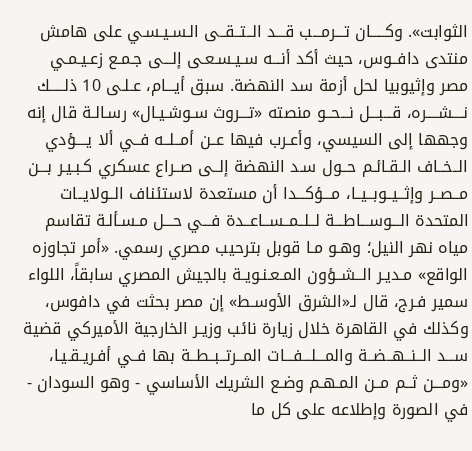الثوابت». وكـــــان تـــرمـــب قـــد الــتــقــى الـسـيـسـي على هامش منتدى دافــوس، حيث أكد أنـــه سـيـسـعـى إلـــى جـمـع زعـيـمـي مصر وإثيوبيا لحل أزمة سد النهضة. سبق أيـــام، عـلـى 10 ذلـــــك نــــشــــره، قـــبـــل نـــحــو منصته «تـــروث سـوشـيـال» رسـالـة قال إنه وجهها إلى السيسي، وأعـرب فيها عــن أمــلــه فــي ألا يــــؤدي الــخــاف الـقـائـم حــول سـد النهضة إلــى صــراع عسكري كـبـيـر بـــن مــصــر وإثــيــوبــيــا، مـــؤكـــدا أن مستعدة لاستئناف الــولايــات المتحدة الـــوســـاطـــة لــلــمــســاعــدة فـــي حـــل مـسـألـة تقاسم مياه نهر النيل؛ وهـو مـا قوبل بترحيب مصري رسمي. «أمر تجاوزه الواقع» مـديـر الــشــؤون المـعـنـويـة بالجيش المصري سابقاً، اللواء سمير فـرج، قال لـ«الشرق الأوسـط» إن مصر بحثت في دافوس، وكذلك في القاهرة خلال زيارة نائب وزيـر الخارجية الأميركي قضية ســـد الــنــهــضــة والمـــلـــفـــات المــرتــبــطــة بها فــي أفـريـقـيـا، «ومـــن ثــم مــن المـهـم وضـع الشريك الأساسي - وهو السودان - في الصورة وإطلاعه على كل ما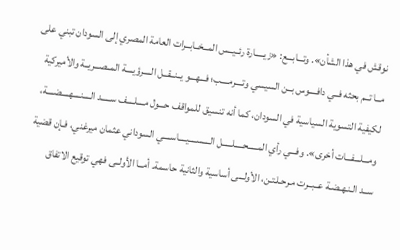نوقش في هذا الشأن». وتـــابـــع: «زيـــــارة رئــيــس المــخــابــرات العامة المصري إلى السودان تبني على مــا تــم بحثه فــي دافــــوس بــن السيسي وتــــرمــــب؛ فـــهـــو يــنــقــل الــــرؤيــــة المــصــريــة والأميركية لكيفية التسوية السياسية في السودان، كما أنه تنسيق للمواقف حـــول مــــلــــف ســـــد الــــنــــهــــضــــة، ومـــلـــفـــات أخرى». وفـــي رأي المـــــحـــــلـــــل الــــســــيــــاســــي السوداني عثمان ميرغني، فـإن قضية ســد الـنـهـضـة عــبــرت مـرحـلـتـن، الأولـــى أساسية والثانية حاسمة. أمــا الأولــى فهي توقيع الاتفاق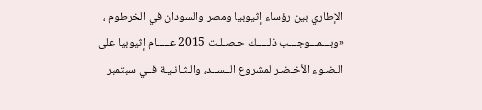الإطاري بين رؤساء إثيوبيا ومصر والسودان في الخرطوم ، «وبـــمـــوجـــب ذلـــــك حـصـلـت 2015 عـــــام إثيوبيا على الـضـوء الأخـضـر لمشروع الــســد، والـثـانـيـة فــي سبتمبر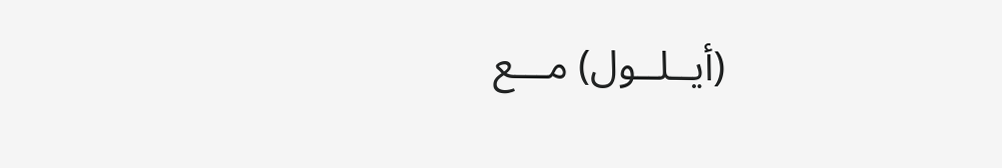(أيــلــول) مـــع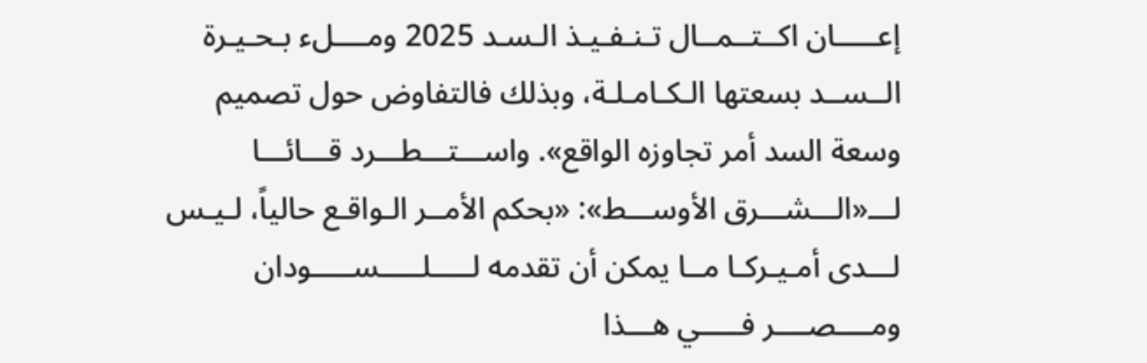إعـــــان اكــتــمــال تـنـفـيـذ الـسـد 2025 ومــــلء بـحـيـرة الــســد بسعتها الـكـامـلـة، وبذلك فالتفاوض حول تصميم وسعة السد أمر تجاوزه الواقع». واســـتـــطـــرد قـــائـــا لـــ«الـــشـــرق الأوســـط»: «بحكم الأمــر الـواقـع حالياً، لـيـس لـــدى أمـيـركـا مــا يمكن أن تقدمه لـــــلـــــســـــودان ومــــصــــر فـــــي هـــذا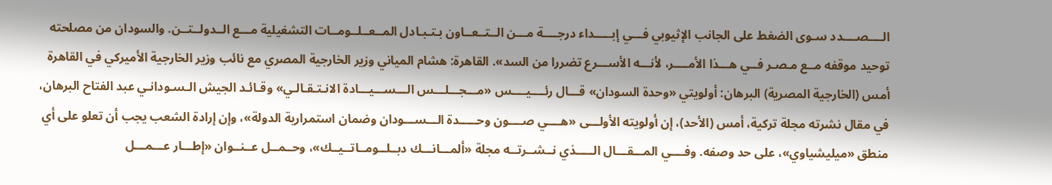الــــصــــدد سـوى الضغط على الجانب الإثيوبي فـــي إبـــــداء درجــــة مـــن الــتــعــاون بـتـبـادل المــعــلــومــات التشغيلية مـــع الــدولــتــن. والسودان من مصلحته توحيد موقفه مــع مـصـر فــي هـــذا الأمــــر، لأنـــه الأســـرع تضررا من السد». القاهرة: هشام المياني وزير الخارجية المصري مع نائب وزير الخارجية الأميركي في القاهرة أمس (الخارجية المصرية) البرهان: أولويتي «وحدة السودان» قـــال رئــــيــــس «مـــجـــلـــس الـــســـيـــادة الانـتـقـالـي» وقـائـد الجيش الـسـودانـي عبد الفتاح البرهان، في مقال نشرته مجلة تركية، أمس (الأحد)، إن أولويته الأولـــى «هــــي صــــون وحـــــدة الـــســـودان وضمان استمرارية الدولة»، وإن إرادة الشعب يجب أن تعلو على أي منطق «ميليشياوي»، على حد وصفه. وفــــي المـــقـــال الـــــذي نــشــرتــه مجلة «ألمـــانـــك دبــلــومــاتــيــك»، وحــمــل عــنــوان «إطـــار عـــمـــل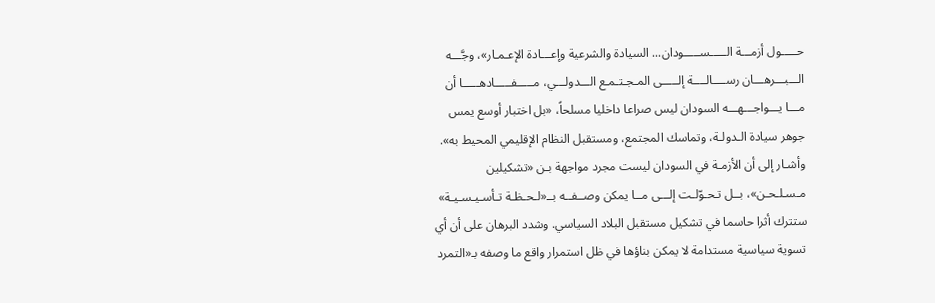حـــــول أزمـــة الـــــســـــودان... السيادة والشرعية وإعـــادة الإعـمـار»، وجَّـــه الـــبـــرهـــان رســــالــــة إلـــــى المـجـتـمـع الـــدولـــي، مـــــفـــــادهـــــا أن مـــا يـــواجـــهـــه السودان ليس صراعا داخليا مسلحاً، «بل اختبار أوسع يمس جوهر سيادة الـدولـة، وتماسك المجتمع، ومستقبل النظام الإقليمي المحيط به». وأشـار إلى أن الأزمـة في السودان ليست مجرد مواجهة بـن «تشكيلين مـسـلـحـن»، بــل تـحـوّلـت إلـــى مــا يمكن وصــفــه بــ«لـحـظـة تـأسـيـسـيـة» ستترك أثرا حاسما في تشكيل مستقبل البلاد السياسي. وشدد البرهان على أن أي تسوية سياسية مستدامة لا يمكن بناؤها في ظل استمرار واقع ما وصفه بـ«التمرد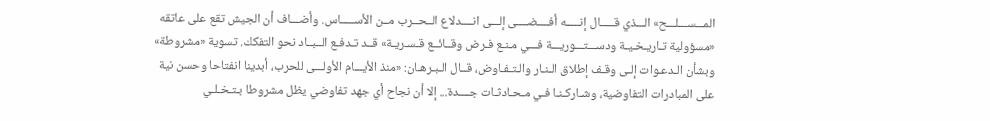المـــســـلـــح» الـــذي قـــــال إنـــــه أفــــضــــى إلـــى انــــدلاع الــحــرب مــن الأســـــاس. وأضـــاف أن الجيش تقع على عاتقه «مسؤولية تـاريـخـيـة ودســـتـــوريـــة فـــي مـنـع فـرض وقــائــع قـسـريـة» قــد تـدفـع الــبــاد نحو التفكك. تسوية «مشروطة» وبشأن الـدعـوات إلـى وقـف إطلاق الـنـار والـتـفـاوض، قــال الـبـرهـان: «منذ الأيـــام الأولـــى للحرب، أبدينا انفتاحا وحسن نية على المبادرات التفاوضية، وشـاركـنـا فـي مـحـادثـات جــــدة... إلا أن نجاح أي جهد تفاوضي يظل مشروطا بـتـخـلـي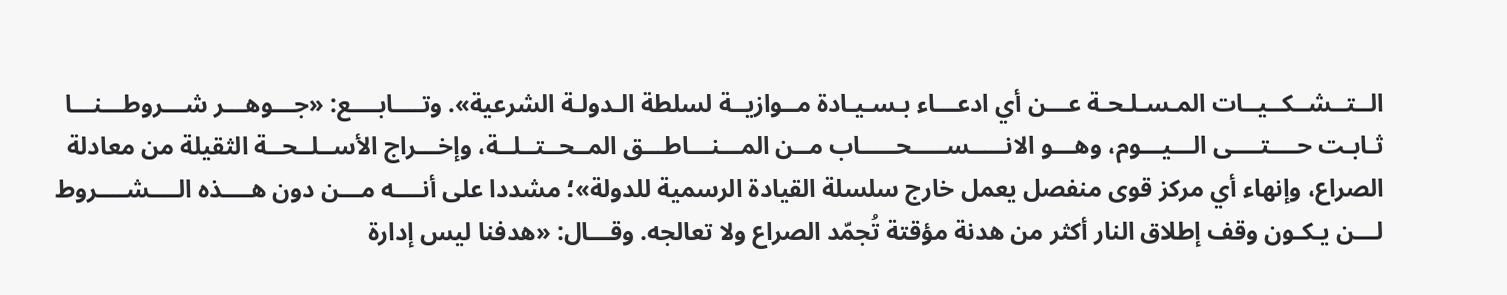الــتــشــكــيــات المـسـلـحـة عـــن أي ادعـــاء بـسـيـادة مــوازيــة لسلطة الـدولـة الشرعية». وتــــابــــع: «جـــوهـــر شـــروطـــنـــا ثـابـت حــــتــــى الـــيـــوم، وهـــو الانـــــســـــحـــــاب مــن المـــنـــاطـــق المــحــتــلــة، وإخـــراج الأســلــحــة الثقيلة من معادلة الصراع، وإنهاء أي مركز قوى منفصل يعمل خارج سلسلة القيادة الرسمية للدولة»؛ مشددا على أنــــه مـــن دون هــــذه الــــشــــروط لـــن يـكـون وقف إطلاق النار أكثر من هدنة مؤقتة تُجمّد الصراع ولا تعالجه. وقـــال: «هدفنا ليس إدارة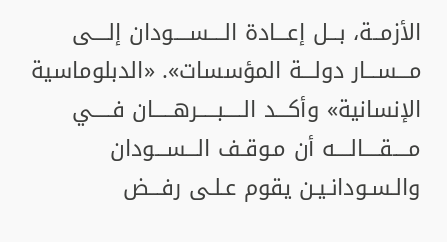الأزمــة، بـــل إعـــادة الــــســــودان إلــــى مـــســـار دولـــة المؤسسات». «الدبلوماسية الإنسانية» وأكـــد الـــــبـــــرهـــــان فـــــي مــــقــــالــــه أن مـوقـف الـــســـودان والـسـودانـيـن يقوم عـلـى رفـــض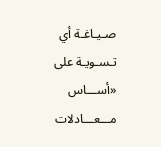صـيـاغـة أي تـسـويـة على «أســـاس مـــعـــادلات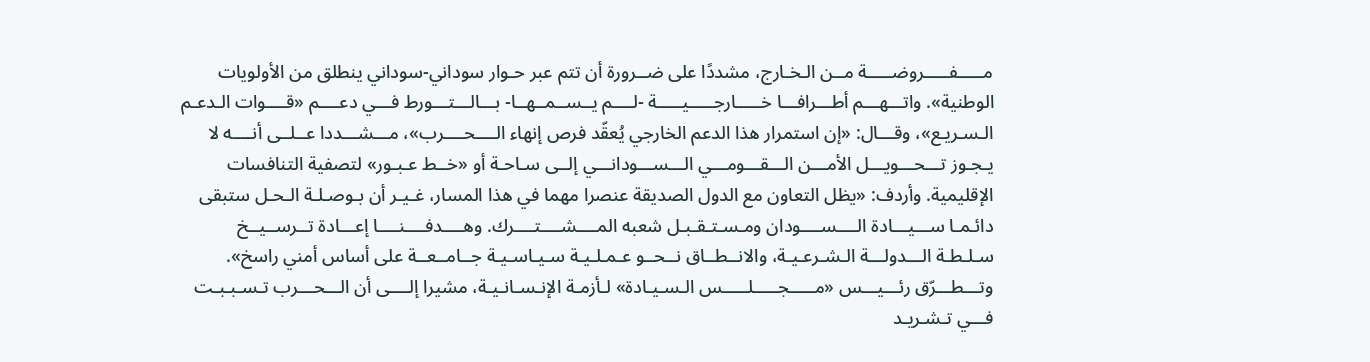مـــــفـــــروضـــــة مــن الـخـارج، مشددًا على ضــرورة أن تتم عبر حـوار سوداني-سوداني ينطلق من الأولويات الوطنية». واتـــهـــم أطـــرافـــا خـــــارجـــــيـــــة -لــــم يــســمــهــا- بـــالـــتـــورط فـــي دعــــم «قــــوات الـدعـم الـسـريـع»، وقـــال: «إن استمرار هذا الدعم الخارجي يُعقّد فرص إنهاء الــــحــــرب»، مـــشـــددا عــلــى أنــــه لا يـجـوز تـــحـــويـــل الأمـــن الـــقـــومـــي الـــســـودانـــي إلــى سـاحـة أو «خــط عـبـور» لتصفية التنافسات الإقليمية. وأردف: «يظل التعاون مع الدول الصديقة عنصرا مهما في هذا المسار، غـيـر أن بـوصـلـة الـحـل ستبقى دائـمـا ســـيـــادة الــــســــودان ومـسـتـقـبـل شعبه المــــشــــتــــرك. وهــــدفــــنــــا إعـــادة تــرســيــخ سـلـطـة الـــدولـــة الـشـرعـيـة، والانــطــاق نــحــو عـمـلـيـة سـيـاسـيـة جــامــعــة على أساس أمني راسخ». وتـــطـــرّق رئـــيـــس «مـــــجـــــلـــــس الـسـيـادة» لـأزمـة الإنـسـانـيـة، مشيرا إلــــى أن الـــحـــرب تـسـبـبـت فـــي تـشـريـد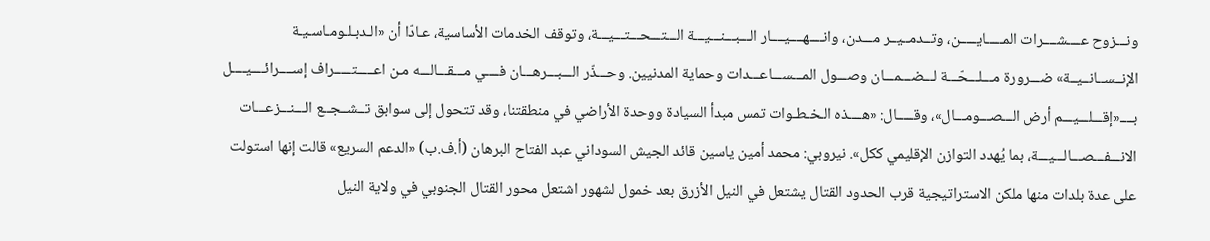ونـــزوح عــــشــــرات المـــــايـــــن، وتــدمــيــر مـــدن، وانــــهــــيــــار الـــبـــنـــيـــة الـــتـــحـــتـــيـــة، وتوقف الخدمات الأساسية، عـادّا أن «الـدبـلـومـاسـيـة الإنــســانــيــة» ضـــرورة مـــلـــحّـــة لـــضـــمـــان وصـــول المـــســـاعـــدات وحماية المدنيين. وحـــذّر الـــبـــرهـــان فــــي مـــقـــالـــه مـن اعـــــتـــــراف إســــرائــــيــــل بــــ«إقـــلـــيـــم أرض الـــصـــومـــال»، وقـــــال: «هــــذه الـخـطـوات تمس مبدأ السيادة ووحدة الأراضي في منطقتنا، وقد تتحول إلى سوابق تــشــجــع الـــنـــزعـــات الانـــفـــصـــالـــيـــة، بما يُهدد التوازن الإقليمي ككل». نيروبي: محمد أمين ياسين قائد الجيش السوداني عبد الفتاح البرهان (أ.ف.ب) «الدعم السريع» قالت إنها استولت على عدة بلدات منها ملكن الاستراتيجية قرب الحدود القتال يشتعل في النيل الأزرق بعد خمول لشهور اشتعل محور القتال الجنوبي في ولاية النيل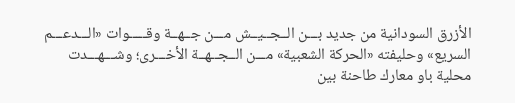الأزرق السودانية من جديد بـــن الــجــيــش مـــن جــهــة وقـــــوات «الـــدعـــم السريع» وحليفته «الحركة الشعبية» مـــن الــجــهــة الأخـــرى؛ وشـــهـــدت محلية باو معارك طاحنة بين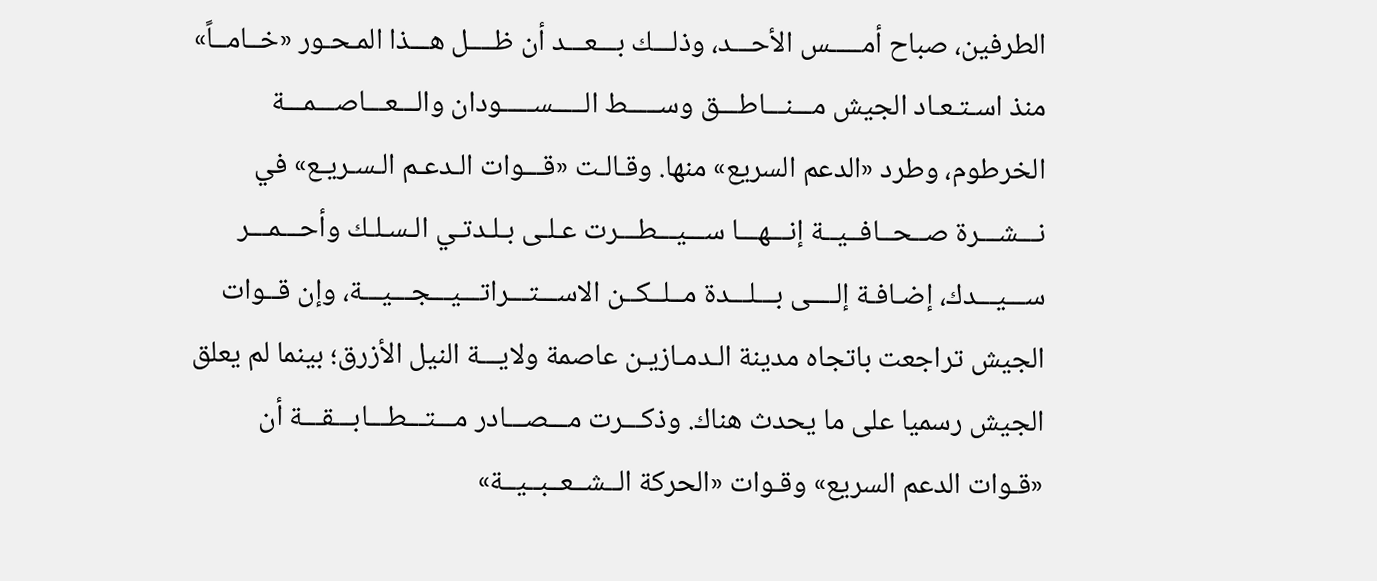الطرفين، صباح أمـــــس الأحـــد، وذلـــك بـــعـــد أن ظــــل هـــذا المـحـور «خــامــاً» منذ اسـتـعـاد الجيش مـــنـــاطـــق وســـــط الـــــســـــودان والـــعـــاصـــمـــة الخرطوم، وطرد «الدعم السريع» منها. وقـالـت «قـــوات الـدعـم الـسـريـع» في نـــشـــرة صــحــافــيــة إنـــهـــا ســـيـــطـــرت عـلـى بـلـدتـي الـسـلـك وأحـــمـــر ســـيـــدك، إضـافـة إلــــى بـــلـــدة مــلــكــن الاســـتـــراتـــيـــجـــيـــة، وإن قــوات الجيش تراجعت باتجاه مدينة الـدمـازيـن عاصمة ولايـــة النيل الأزرق؛ بينما لم يعلق الجيش رسميا على ما يحدث هناك. وذكـــرت مـــصـــادر مـــتـــطـــابـــقـــة أن «قـوات الدعم السريع» وقـوات «الحركة الــشــعــبــيــة»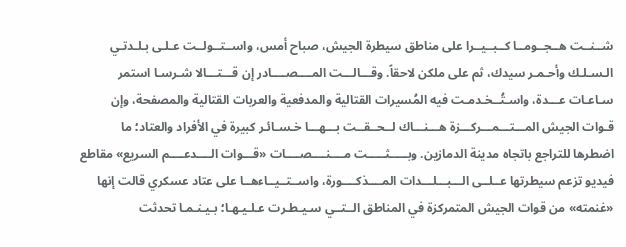شــنــت هــجــومــا كــبــيــرا على مناطق سيطرة الجيش، صباح أمس، واســتــولــت عـلـى بـلـدتـي الـسـلـك وأحـمـر سيدك، ثم على ملكن لاحقاً. وقـــالـــت المــــصــــادر إن قـــتـــالا شـرسـا استمر سـاعـات عـــدة، واسـتُــخـدمـت فيه المُسيرات القتالية والمدفعية والعربات القتالية والمصفحة، وإن قـوات الجيش المـــتـــمـــركـــزة هـــنـــاك لــحــقــت بـــهـــا خـسـائـر كبيرة في الأفراد والعتاد؛ ما اضطرها للتراجع باتجاه مدينة الدمازين. وبـــــثـــــت مــــنــــصــــات «قـــوات الــــدعــــم السريع» مقاطع فيديو تزعم سيطرتها عــلــى الـــبـــلـــدات المــــذكــــورة، واســتــيــاءهــا على عتاد عسكري قالت إنها «غنمته» من قوات الجيش المتمركزة في المناطق الــتــي سـيـطـرت عـلـيـهـا؛ بـيـنـمـا تحدثت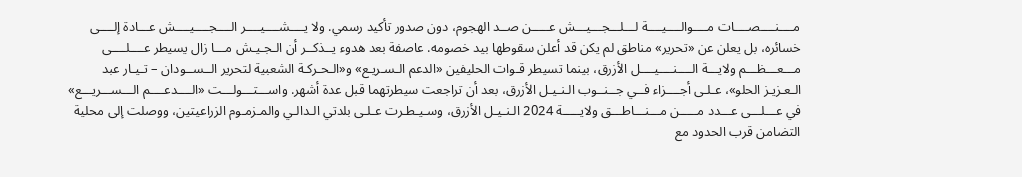مــــنــــصــــات مــــوالــــيــــة لـــلـــجـــيـــش عـــــن صــد الهجوم، دون صدور تأكيد رسمي. ولا يــــشــــيــــر الــــجــــيــــش عـــادة إلــــى خسائره، بل يعلن عن «تحرير» مناطق لم يكن قد أعلن سقوطها بيد خصومه. عاصفة بعد هدوء يــذكــر أن الـجـيـش مـــا زال يسيطر عــــلــــى مـــعـــظـــم ولايـــة الــــنــــيــــل الأزرق، بينما تسيطر قـوات الحليفين «الدعم الـسـريـع» و«الـحـركـة الشعبية لتحرير الــســودان – تـيـار عبد الـعـزيـز الحلو»، عـلـى أجــــزاء فــي جــنــوب الـنـيـل الأزرق، بعد أن تراجعت سيطرتهما قبل عدة أشهر. واســـتـــولـــت «الــــدعــــم الـــســـريـــع» في عـــلـــى عـــدد مـــــن مـــنـــاطـــق ولايـــــة 2024 الـنـيـل الأزرق، وسـيـطـرت عـلـى بلدتي الـدالـي والمـزمـوم الزراعيتين، ووصلت إلى محلية التضامن قرب الحدود مع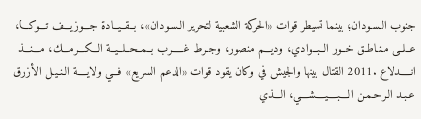جنوب الـسـودان؛ بينما تسيطر قوات «الحركة الشعبية لتحرير الـسـودان»، بــقــيــادة جـــوزيـــف تـــوكـــا، عــلــى مـنـاطـق خــور الــبــوادي، وديـــم منصور، وجـرط غـــــرب بــمــحــلــيــة الـــكـــرمـــك، مـــنـــذ انـــــدلاع .2011 القتال بينها والجيش في وكان يقود قوات «الدعم السريع» فـــي ولايــــة الـنـيـل الأزرق عـبـد الـرحـمـن الــــبــــيــــشــــي، الـــذي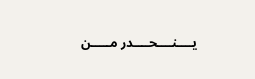يــــنــــحــــدر مـــــن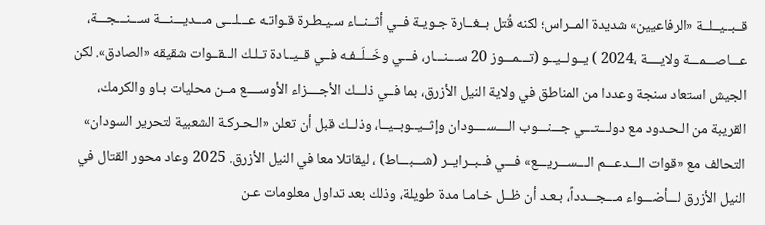قــبــيــلــة «الرفاعيين» شديدة المــراس؛ لكنه قُتل بــغــارة جـويـة فــي أثــنــاء سـيـطـرة قـواتـه عـــلـــى مـــديـــنـــة ســـنـــجـــة، عـــاصـــمـــة ولايــــة ،2024 ) يــولــيــو (تـــمـــوز 20 ســـنـــار، فـــي وخَــلَــفـه فــي قــيــادة تـلـك الــقــوات شقيقه «الصادق». لكن الجيش استعاد سنجة وعددا من المناطق في ولاية النيل الأزرق، بما فــي ذلـــك الأجــــزاء الأوســــع مــن محليات بـاو والكرمك، القريبة من الـحـدود مع دولـــتـــي جـــنـــوب الــــســــودان وإثــيــوبــيــا، وذلــك قبل أن تعلن «الـحـركـة الشعبية لتحرير السودان» التحالف مع «قوات الـــدعـــم الـــســـريـــع» فـــي فــبــرايــر (شـــبـــاط) ، ليقاتلا معا في النيل الأزرق. 2025 وعاد محور القتال في النيل الأزرق لـــأضـــواء مـــجـــدداً، بـعـد أن ظــل خـامـا مدة طويلة، وذلك بعد تداول معلومات عـن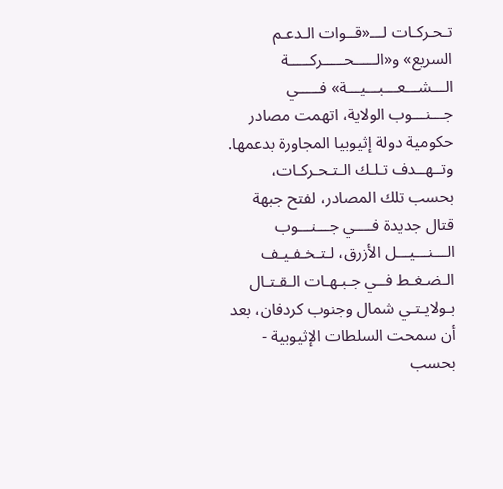تـحـركـات لـــ«قــوات الـدعـم السريع» و«الـــــحـــــركـــــة الـــشـــعـــبـــيـــة» فـــــي جـــنـــوب الولاية، اتهمت مصادر حكومية دولة إثيوبيا المجاورة بدعمها. وتــهــدف تـلـك الـتـحـركـات، بحسب تلك المصادر، لفتح جبهة قتال جديدة فــــي جـــنـــوب الـــنـــيـــل الأزرق، لـتـخـفـيـف الـضـغـط فــي جـبـهـات الـقـتـال بـولايـتـي شمال وجنوب كردفان، بعد أن سمحت السلطات الإثيوبية - بحسب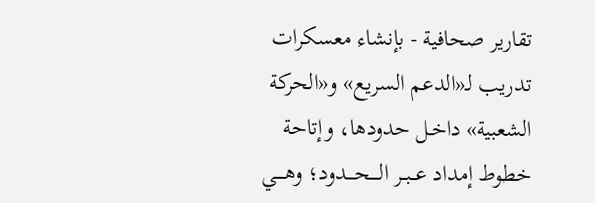تقارير صحافية - بإنشاء معسكرات تدريب لـ«الدعم السريع» و«الحركة الشعبية» داخـل حدودها، وإتاحة خطوط إمداد عــبــر الــــحــــدود؛ وهــــي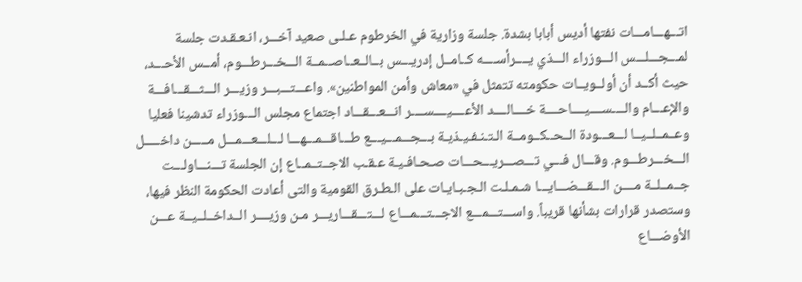اتـــهـــامـــات نفتها أديس أبابا بشدة. جلسة وزارية في الخرطوم عـلـى صعيد آخـــر، انـعـقـدت جلسة لمـــجـــلـــس الـــوزراء الـــذي يــــرأســــه كــامــل إدريـــس بــالــعــاصــمــة الـــخـــرطـــوم، أمــس الأحـــد، حيث أكــد أن أولــويــات حكومته تتمثل في «معاش وأمن المواطنين». واعـــتـــبـــر وزيـــر الـــثـــقـــافـــة والإعـــام والــــســــيــــاحــــة خــــالــــد الأعــــيــــســــر انـــعـــقـــاد اجتماع مجلس الـــوزراء تدشينا فعليا وعــمــلــيــا لـــعـــودة الــحــكــومــة الـتـنـفـيـذيـة بـــجـــمـــيـــع طـــاقـــمـــهـــا لـــلـــعـــمـــل مـــــن داخـــــل الـــخـــرطـــوم. وقـــال فـــي تـــصـــريـــحـــات صـحـافـيـة عـقـب الاجــتــمــاع إن الجلسة تـــنـــاولـــت جــمــلــة مــــن الـــقـــضـــايـــا شـمـلـت الـجـبـايـات على الـطـرق القومية والتى أعادت الحكومة النظر فيها، وستصدر قرارات بشأنها قريباً. واســـتـــمـــع الاجـــتـــمـــاع لـــتـــقـــاريـــر مـن وزيــــر الــداخــلــيــة عـــن الأوضـــاع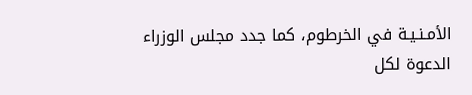الأمـنـيـة في الخرطوم، كما جدد مجلس الوزراء الدعوة لكل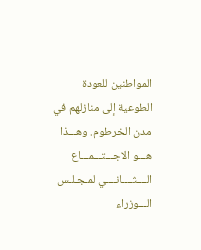المواطنين للعودة الطوعية إلى منازلهم في مدن الخرطوم. وهـــذا هـــو الاجـــتـــمـــاع الــــثــــانــــي لمـجـلـس الـــوزراء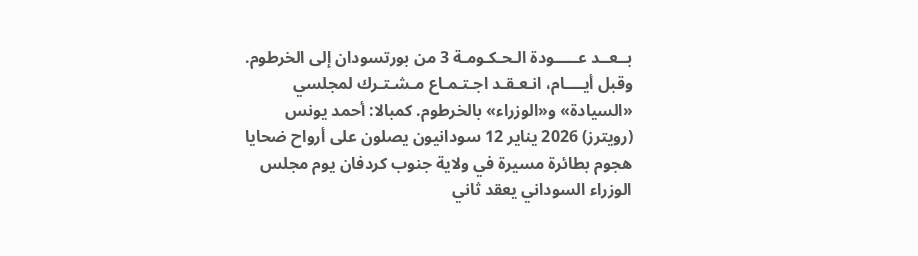بــعــد عـــــودة الـحـكـومـة 3 من بورتسودان إلى الخرطوم. وقبل أيــــام، انـعـقـد اجـتـمـاع مـشـتـرك لمجلسي «السيادة» و«الوزراء» بالخرطوم. كمبالا: أحمد يونس (رويترز) 2026 يناير 12 سودانيون يصلون على أرواح ضحايا هجوم بطائرة مسيرة في ولاية جنوب كردفان يوم مجلس الوزراء السوداني يعقد ثاني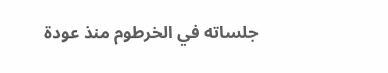جلساته في الخرطوم منذ عودة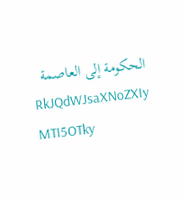الحكومة إلى العاصمة
RkJQdWJsaXNoZXIy MTI5OTky